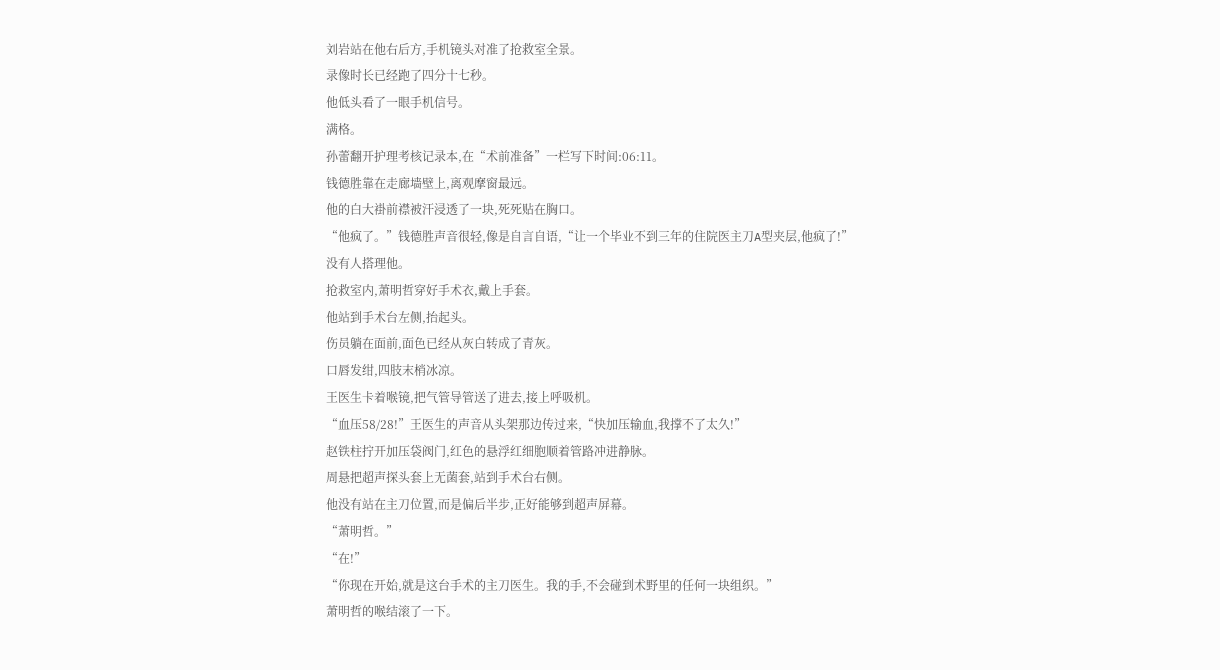刘岩站在他右后方,手机镜头对准了抢救室全景。
录像时长已经跑了四分十七秒。
他低头看了一眼手机信号。
满格。
孙蕾翻开护理考核记录本,在“术前准备”一栏写下时间:06:11。
钱德胜靠在走廊墙壁上,离观摩窗最远。
他的白大褂前襟被汗浸透了一块,死死贴在胸口。
“他疯了。”钱德胜声音很轻,像是自言自语,“让一个毕业不到三年的住院医主刀A型夹层,他疯了!”
没有人搭理他。
抢救室内,萧明哲穿好手术衣,戴上手套。
他站到手术台左侧,抬起头。
伤员躺在面前,面色已经从灰白转成了青灰。
口唇发绀,四肢末梢冰凉。
王医生卡着喉镜,把气管导管送了进去,接上呼吸机。
“血压58/28!”王医生的声音从头架那边传过来,“快加压输血,我撑不了太久!”
赵铁柱拧开加压袋阀门,红色的悬浮红细胞顺着管路冲进静脉。
周悬把超声探头套上无菌套,站到手术台右侧。
他没有站在主刀位置,而是偏后半步,正好能够到超声屏幕。
“萧明哲。”
“在!”
“你现在开始,就是这台手术的主刀医生。我的手,不会碰到术野里的任何一块组织。”
萧明哲的喉结滚了一下。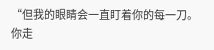“但我的眼睛会一直盯着你的每一刀。你走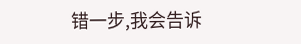错一步,我会告诉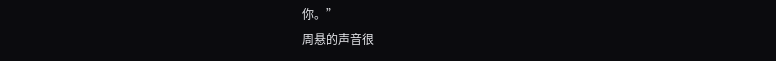你。”
周悬的声音很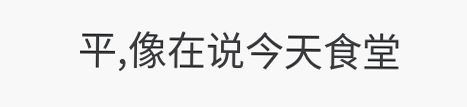平,像在说今天食堂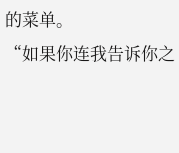的菜单。
“如果你连我告诉你之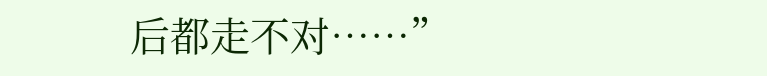后都走不对……”